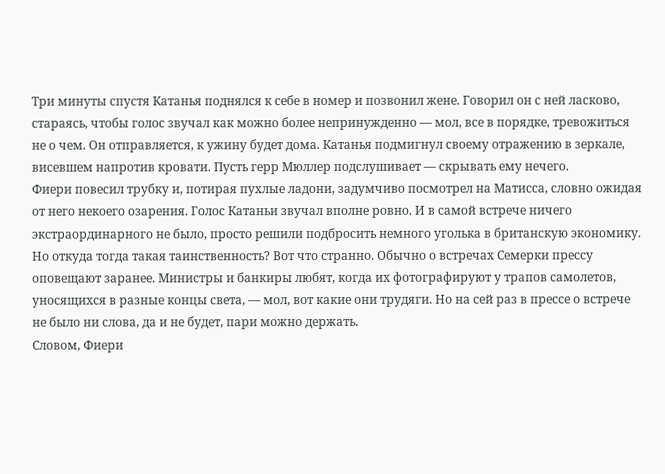Три минуты спустя Катанья поднялся к себе в номер и позвонил жене. Говорил он с ней ласково, стараясь, чтобы голос звучал как можно более непринужденно — мол, все в порядке, тревожиться не о чем. Он отправляется, к ужину будет дома. Катанья подмигнул своему отражению в зеркале, висевшем напротив кровати. Пусть герр Мюллер подслушивает — скрывать ему нечего.
Фиери повесил трубку и, потирая пухлые ладони, задумчиво посмотрел на Матисса, словно ожидая от него некоего озарения. Голос Катаньи звучал вполне ровно. И в самой встрече ничего экстраординарного не было, просто решили подбросить немного уголька в британскую экономику. Но откуда тогда такая таинственность? Вот что странно. Обычно о встречах Семерки прессу оповещают заранее. Министры и банкиры любят, когда их фотографируют у трапов самолетов, уносящихся в разные концы света, — мол, вот какие они трудяги. Но на сей раз в прессе о встрече не было ни слова, да и не будет, пари можно держать.
Словом, Фиери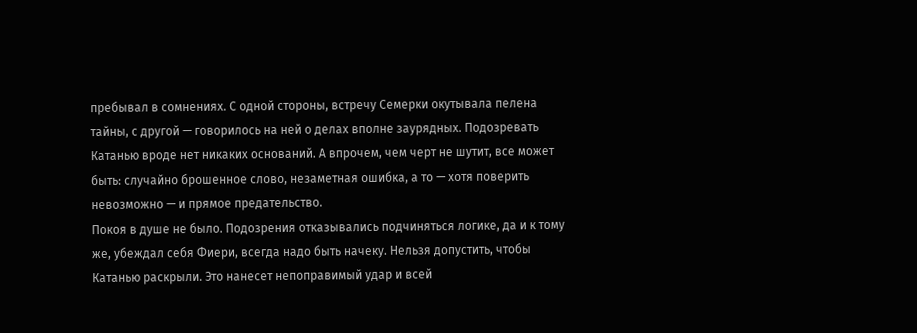пребывал в сомнениях. С одной стороны, встречу Семерки окутывала пелена тайны, с другой — говорилось на ней о делах вполне заурядных. Подозревать Катанью вроде нет никаких оснований. А впрочем, чем черт не шутит, все может быть: случайно брошенное слово, незаметная ошибка, а то — хотя поверить невозможно — и прямое предательство.
Покоя в душе не было. Подозрения отказывались подчиняться логике, да и к тому же, убеждал себя Фиери, всегда надо быть начеку. Нельзя допустить, чтобы Катанью раскрыли. Это нанесет непоправимый удар и всей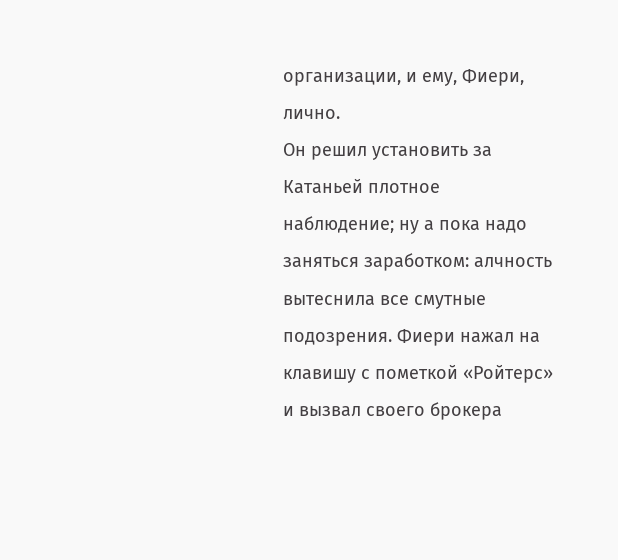организации, и ему, Фиери, лично.
Он решил установить за Катаньей плотное наблюдение; ну а пока надо заняться заработком: алчность вытеснила все смутные подозрения. Фиери нажал на клавишу с пометкой «Ройтерс» и вызвал своего брокера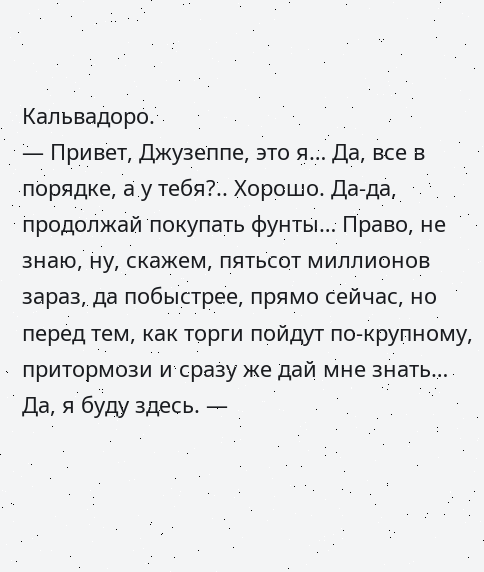Кальвадоро.
— Привет, Джузеппе, это я… Да, все в порядке, а у тебя?.. Хорошо. Да-да, продолжай покупать фунты… Право, не знаю, ну, скажем, пятьсот миллионов зараз, да побыстрее, прямо сейчас, но перед тем, как торги пойдут по-крупному, притормози и сразу же дай мне знать… Да, я буду здесь. —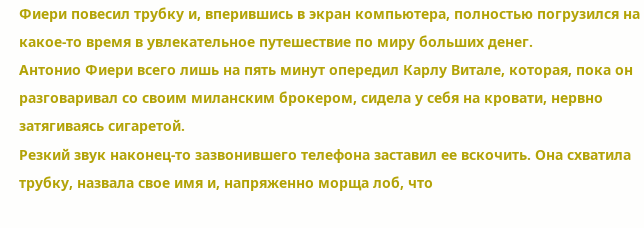Фиери повесил трубку и, вперившись в экран компьютера, полностью погрузился на какое-то время в увлекательное путешествие по миру больших денег.
Антонио Фиери всего лишь на пять минут опередил Карлу Витале, которая, пока он разговаривал со своим миланским брокером, сидела у себя на кровати, нервно затягиваясь сигаретой.
Резкий звук наконец-то зазвонившего телефона заставил ее вскочить. Она схватила трубку, назвала свое имя и, напряженно морща лоб, что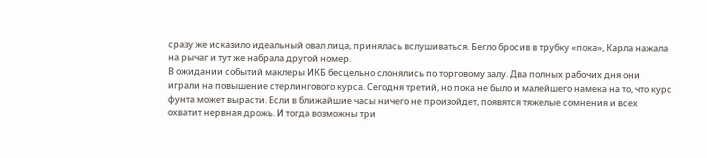сразу же исказило идеальный овал лица, принялась вслушиваться. Бегло бросив в трубку «пока», Карла нажала на рычаг и тут же набрала другой номер.
В ожидании событий маклеры ИКБ бесцельно слонялись по торговому залу. Два полных рабочих дня они играли на повышение стерлингового курса. Сегодня третий, но пока не было и малейшего намека на то, что курс фунта может вырасти. Если в ближайшие часы ничего не произойдет, появятся тяжелые сомнения и всех охватит нервная дрожь. И тогда возможны три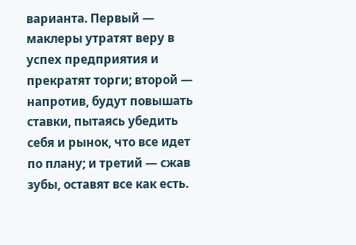варианта. Первый — маклеры утратят веру в успех предприятия и прекратят торги; второй — напротив, будут повышать ставки, пытаясь убедить себя и рынок, что все идет по плану; и третий — сжав зубы, оставят все как есть.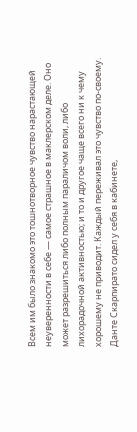Всем им было знакомо это тошнотворное чувство нарастающей неуверенности в себе — самое страшное в маклерском деле. Оно может разрешиться либо полным параличом воли, либо лихорадочной активностью; и то и другое чаще всего ни к чему хорошему не приводит. Каждый переживал это чувство по-своему. Данте Скарпирато сидел у себя в кабинете,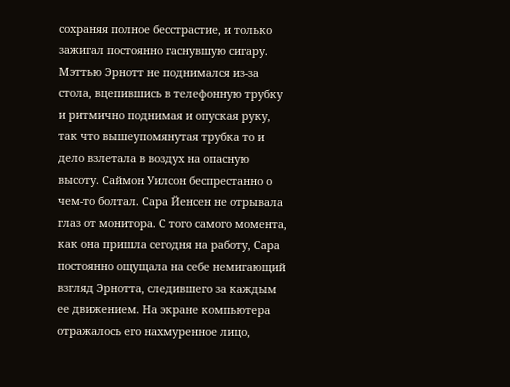сохраняя полное бесстрастие, и только зажигал постоянно гаснувшую сигару. Мэттью Эрнотт не поднимался из-за стола, вцепившись в телефонную трубку и ритмично поднимая и опуская руку, так что вышеупомянутая трубка то и дело взлетала в воздух на опасную высоту. Саймон Уилсон беспрестанно о чем-то болтал. Сара Йенсен не отрывала глаз от монитора. С того самого момента, как она пришла сегодня на работу, Сара постоянно ощущала на себе немигающий взгляд Эрнотта, следившего за каждым ее движением. На экране компьютера отражалось его нахмуренное лицо,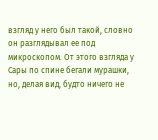взгляд у него был такой, словно он разглядывал ее под микроскопом. От этого взгляда у Сары по спине бегали мурашки, но, делая вид, будто ничего не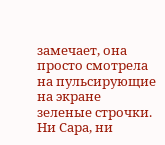замечает, она просто смотрела на пульсирующие на экране зеленые строчки. Ни Сара, ни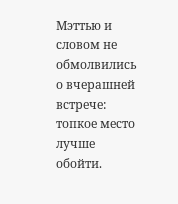Мэттью и словом не обмолвились о вчерашней встрече: топкое место лучше обойти.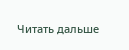Читать дальше